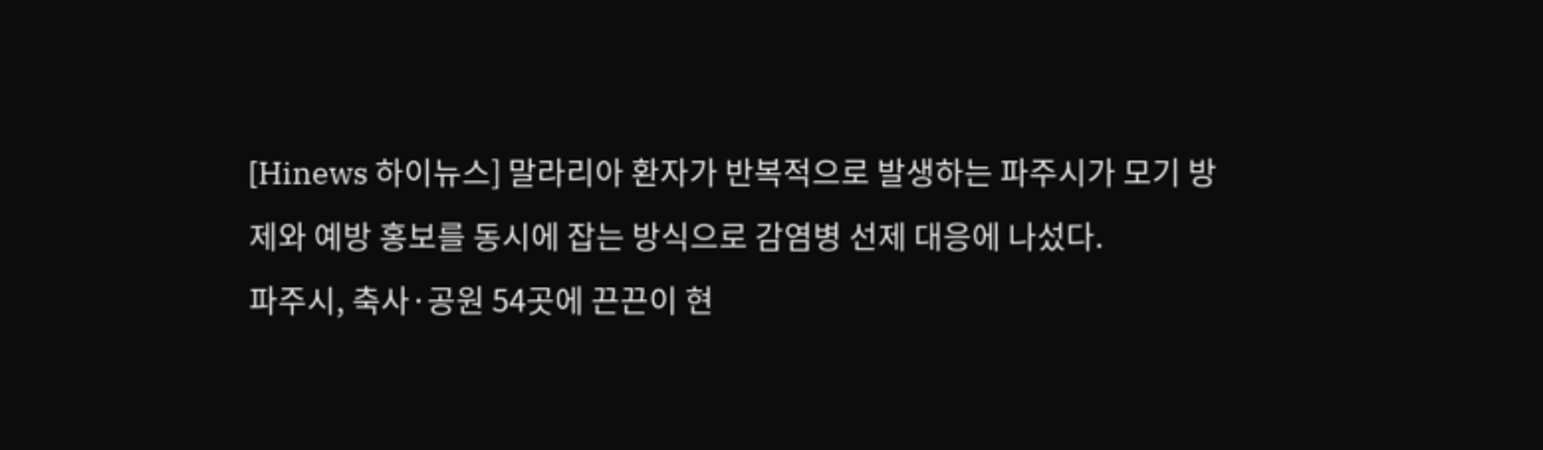[Hinews 하이뉴스] 말라리아 환자가 반복적으로 발생하는 파주시가 모기 방제와 예방 홍보를 동시에 잡는 방식으로 감염병 선제 대응에 나섰다.
파주시, 축사·공원 54곳에 끈끈이 현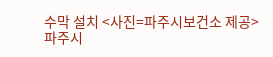수막 설치 <사진=파주시보건소 제공>
파주시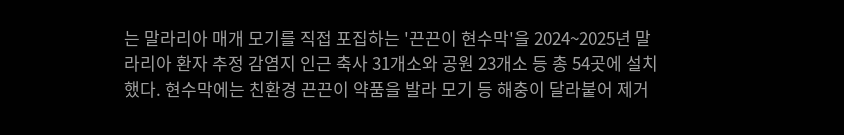는 말라리아 매개 모기를 직접 포집하는 '끈끈이 현수막'을 2024~2025년 말라리아 환자 추정 감염지 인근 축사 31개소와 공원 23개소 등 총 54곳에 설치했다. 현수막에는 친환경 끈끈이 약품을 발라 모기 등 해충이 달라붙어 제거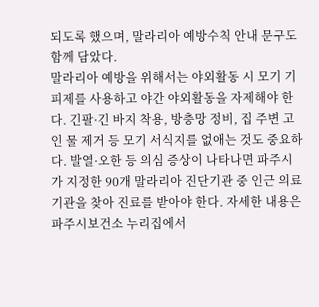되도록 했으며, 말라리아 예방수칙 안내 문구도 함께 담았다.
말라리아 예방을 위해서는 야외활동 시 모기 기피제를 사용하고 야간 야외활동을 자제해야 한다. 긴팔·긴 바지 착용, 방충망 정비, 집 주변 고인 물 제거 등 모기 서식지를 없애는 것도 중요하다. 발열·오한 등 의심 증상이 나타나면 파주시가 지정한 90개 말라리아 진단기관 중 인근 의료기관을 찾아 진료를 받아야 한다. 자세한 내용은 파주시보건소 누리집에서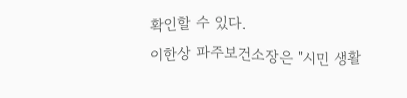확인할 수 있다.
이한상 파주보건소장은 "시민 생활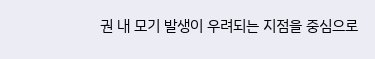권 내 모기 발생이 우려되는 지점을 중심으로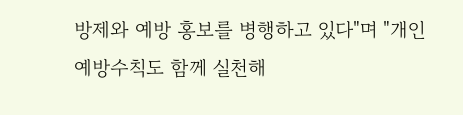방제와 예방 홍보를 병행하고 있다"며 "개인 예방수칙도 함께 실천해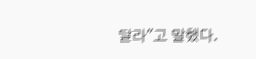달라"고 말했다.